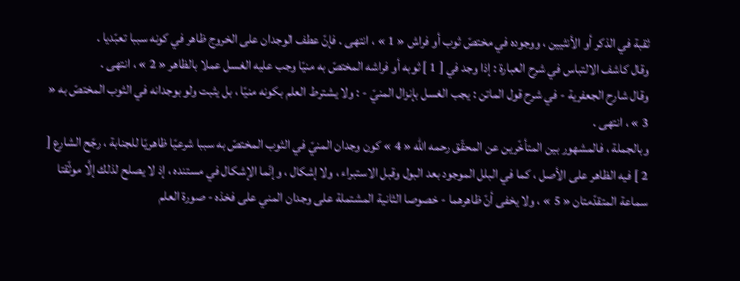ثقبة في الذكر أو الأنثيين ، ووجوده في مختصّ ثوب أو فراش « 1 » ، انتهى . فإنّ عطف الوجدان على الخروج ظاهر في كونه سببا تعبّديا .
وقال كاشف الالتباس في شرح العبارة : إذا وجد في [ 1 ] ثوبه أو فراشه المختصّ به منيّا وجب عليه الغسل عملا بالظاهر « 2 » ، انتهى .
وقال شارح الجعفرية - في شرح قول الماتن : يجب الغسل بإنزال المنيّ - : ولا يشترط العلم بكونه منيّا ، بل يثبت ولو بوجدانه في الثوب المختصّ به « 3 » ، انتهى .
وبالجملة ، فالمشهور بين المتأخّرين عن المحقّق رحمه الله « 4 » كون وجدان المنيّ في الثوب المختصّ به سببا شرعيّا ظاهريّا للجنابة ، رجّح الشارع [ 2 ] فيه الظاهر على الأصل ، كما في البلل الموجود بعد البول وقبل الاستبراء ، ولا إشكال ، وإنّما الإشكال في مستنده ، إذ لا يصلح لذلك إلَّا موثّقتا سماعة المتقدّمتان « 5 » ، ولا يخفى أنّ ظاهرهما - خصوصا الثانية المشتملة على وجدان المني على فخذه - صورة العلم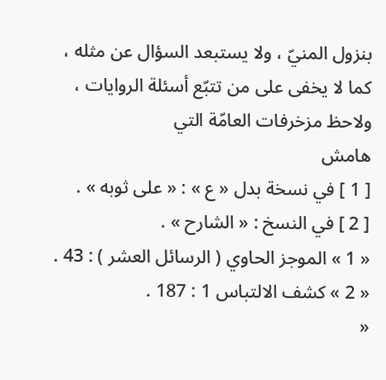بنزول المنيّ ، ولا يستبعد السؤال عن مثله ، كما لا يخفى على من تتبّع أسئلة الروايات ، ولاحظ مزخرفات العامّة التي
هامش
[ 1 ] في نسخة بدل « ع » : « على ثوبه » .
[ 2 ] في النسخ : « الشارح » .
« 1 » الموجز الحاوي ( الرسائل العشر ) : 43 .
« 2 » كشف الالتباس 1 : 187 .
«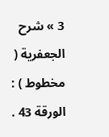3 » شرح الجعفرية ( مخطوط ) : الورقة 43 .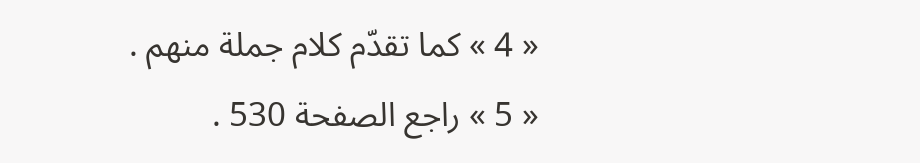« 4 » كما تقدّم كلام جملة منهم .
« 5 » راجع الصفحة 530 .